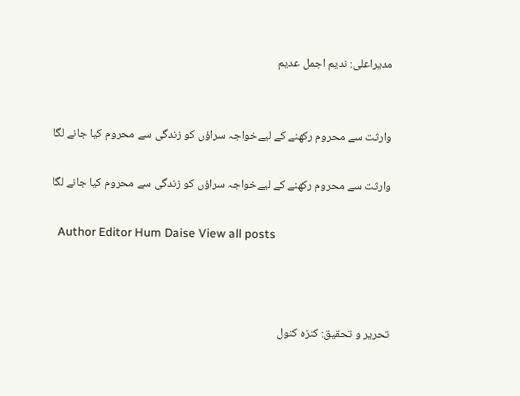مدیراعلی: ندیم اجمل عدیم


وارثت سے محروم رکھنے کے لیےخواجہ سراؤں کو زندگی سے محروم کیا جانے لگا

وارثت سے محروم رکھنے کے لیےخواجہ سراؤں کو زندگی سے محروم کیا جانے لگا

  Author Editor Hum Daise View all posts



تحریر و تحقیق: کنزہ کنول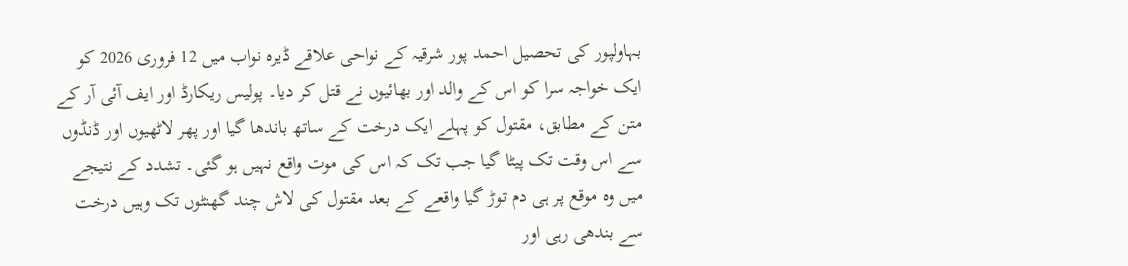بہاولپور کی تحصیل احمد پور شرقیہ کے نواحی علاقے ڈیرہ نواب میں 12 فروری 2026 کو ایک خواجہ سرا کو اس کے والد اور بھائیوں نے قتل کر دیا۔ پولیس ریکارڈ اور ایف آئی آر کے متن کے مطابق، مقتول کو پہلے ایک درخت کے ساتھ باندھا گیا اور پھر لاٹھیوں اور ڈنڈوں سے اس وقت تک پیٹا گیا جب تک کہ اس کی موت واقع نہیں ہو گئی۔ تشدد کے نتیجے میں وہ موقع پر ہی دم توڑ گیا واقعے کے بعد مقتول کی لاش چند گھنٹوں تک وہیں درخت سے بندھی رہی اور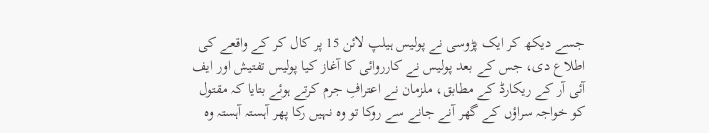جسے دیکھ کر ایک پڑوسی نے پولیس ہیلپ لائن 15 پر کال کر کے واقعے کی اطلاع دی، جس کے بعد پولیس نے کارروائی کا آغاز کیا پولیس تفتیش اور ایف آئی آر کے ریکارڈ کے مطابق، ملزمان نے اعترافِ جرم کرتے ہوئے بتایا کہ مقتول کو خواجہ سراؤں کے گھر آنے جانے سے روکا تو وہ نہیں رکا پھر آہستہ آہستہ وہ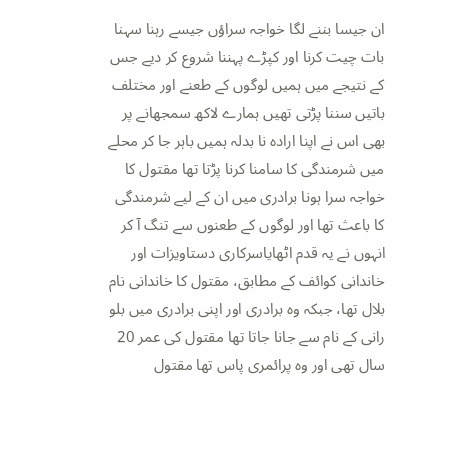ان جیسا بننے لگا خواجہ سراؤں جیسے رہنا سہنا بات چیت کرنا اور کپڑے پہننا شروع کر دیے جس کے نتیجے میں ہمیں لوگوں کے طعنے اور مختلف باتیں سننا پڑتی تھیں ہمارے لاکھ سمجھانے پر بھی اس نے اپنا ارادہ نا بدلہ ہمیں باہر جا کر محلے میں شرمندگی کا سامنا کرنا پڑتا تھا مقتول کا خواجہ سرا ہونا برادری میں ان کے لیے شرمندگی کا باعث تھا اور لوگوں کے طعنوں سے تنگ آ کر انہوں نے یہ قدم اٹھایاسرکاری دستاویزات اور خاندانی کوائف کے مطابق، مقتول کا خاندانی نام بلال تھا، جبکہ وہ برادری اور اپنی برادری میں بلو رانی کے نام سے جانا جاتا تھا مقتول کی عمر 20 سال تھی اور وہ پرائمری پاس تھا مقتول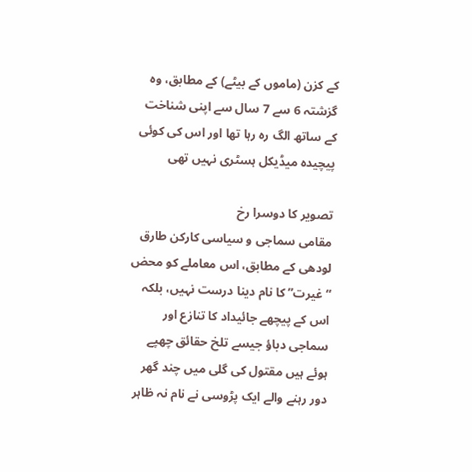کے کزن (ماموں کے بیٹے) کے مطابق، وہ گزشتہ 6 سے 7 سال سے اپنی شناخت کے ساتھ الگ رہ رہا تھا اور اس کی کوئی پیچیدہ میڈیکل ہسٹری نہیں تھی

تصویر کا دوسرا رخ
مقامی سماجی و سیاسی کارکن طارق لودھی کے مطابق، اس معاملے کو محض “غیرت” کا نام دینا درست نہیں، بلکہ اس کے پیچھے جائیداد کا تنازع اور سماجی دباؤ جیسے تلخ حقائق چھپے ہوئے ہیں مقتول کی گلی میں چند گھر دور رہنے والے ایک پڑوسی نے نام نہ ظاہر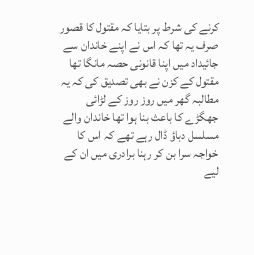کرنے کی شرط پر بتایا کہ مقتول کا قصور صرف یہ تھا کہ اس نے اپنے خاندان سے جائیداد میں اپنا قانونی حصہ مانگا تھا مقتول کے کزن نے بھی تصدیق کی کہ یہ مطالبہ گھر میں روز روز کے لڑائی جھگڑے کا باعث بنا ہوا تھا خاندان والے مسلسل دباؤ ڈال رہے تھے کہ اس کا خواجہ سرا بن کر رہنا برادری میں ان کے لیے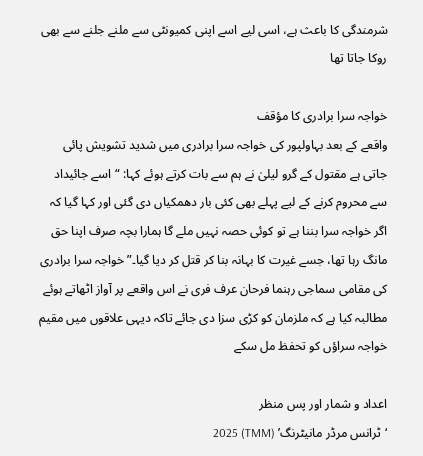شرمندگی کا باعث ہے، اسی لیے اسے اپنی کمیونٹی سے ملنے جلنے سے بھی روکا جاتا تھا

خواجہ سرا برادری کا مؤقف
واقعے کے بعد بہاولپور کی خواجہ سرا برادری میں شدید تشویش پائی جاتی ہے مقتول کے گرو لیلیٰ نے ہم سے بات کرتے ہوئے کہا: “اسے جائیداد سے محروم کرنے کے لیے پہلے بھی کئی بار دھمکیاں دی گئی اور کہا گیا کہ اگر خواجہ سرا بننا ہے تو کوئی حصہ نہیں ملے گا ہمارا بچہ صرف اپنا حق مانگ رہا تھا، جسے غیرت کا بہانہ بنا کر قتل کر دیا گیا۔” خواجہ سرا برادری کی مقامی سماجی رہنما فرحان عرف فری نے اس واقعے پر آواز اٹھاتے ہوئے مطالبہ کیا ہے کہ ملزمان کو کڑی سزا دی جائے تاکہ دیہی علاقوں میں مقیم خواجہ سراؤں کو تحفظ مل سکے

اعداد و شمار اور پس منظر
‘ٹرانس مرڈر مانیٹرنگ’ (TMM) 2025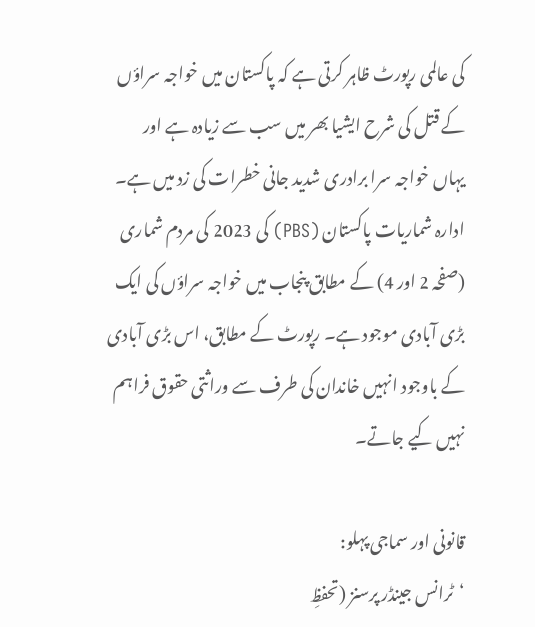کی عالمی رپورٹ ظاہر کرتی ہے کہ پاکستان میں خواجہ سراؤں کے قتل کی شرح ایشیا بھر میں سب سے زیادہ ہے اور یہاں خواجہ سرا برادری شدید جانی خطرات کی زد میں ہے۔ ادارہ شماریات پاکستان (PBS) کی 2023 کی مردم شماری (صفحہ 2 اور 4) کے مطابق پنجاب میں خواجہ سراؤں کی ایک بڑی آبادی موجود ہے۔ رپورٹ کے مطابق، اس بڑی آبادی کے باوجود انہیں خاندان کی طرف سے وراثتی حقوق فراہم نہیں کیے جاتے۔

قانونی اور سماجی پہلو:
‘ٹرانس جینڈر پرسنز (تحفظِ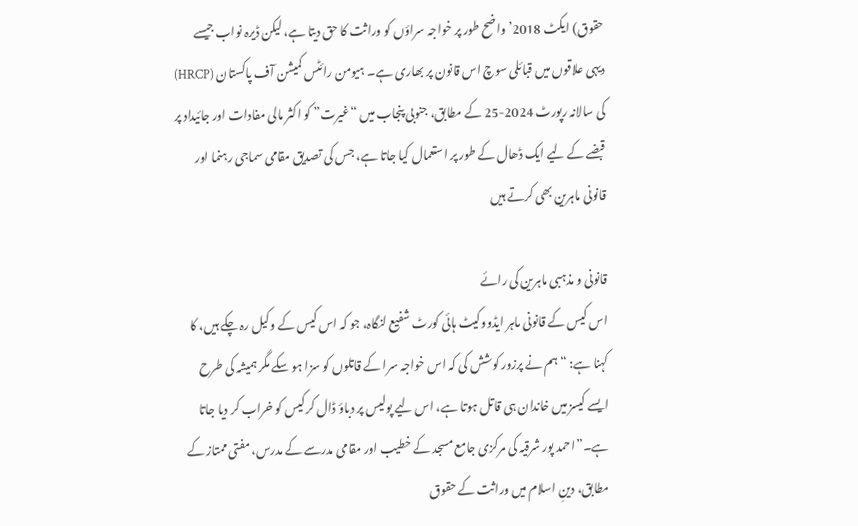حقوق) ایکٹ 2018’ واضح طور پر خواجہ سراؤں کو وراثت کا حق دیتا ہے، لیکن ڈیرہ نواب جیسے دیہی علاقوں میں قبائلی سوچ اس قانون پر بھاری ہے۔ ہیومن رائٹس کمیشن آف پاکستان (HRCP) کی سالانہ رپورٹ 2024-25 کے مطابق، جنوبی پنجاب میں “غیرت” کو اکثر مالی مفادات اور جائیداد پر قبضے کے لیے ایک ڈھال کے طور پر استعمال کیا جاتا ہے، جس کی تصدیق مقامی سماجی رہنما اور قانونی ماہرین بھی کرتے ہیں

قانونی و مذہبی ماہرین کی رائے
اس کیس کے قانونی ماہر ایڈووکیٹ ہائی کورٹ شفیع لنگاہ، جو کہ اس کیس کے وکیل رہ چکے ہیں، کا کہنا ہے: “ہم نے پرزور کوشش کی کہ اس خواجہ سرا کے قاتلوں کو سزا ہو سکے مگر ہمیشہ کی طرح ایسے کیسز میں خاندان ہی قاتل ہوتا ہے، اس لیے پولیس پر دباؤ ڈال کر کیس کو خراب کر دیا جاتا ہے۔”احمد پور شرقیہ کی مرکزی جامع مسجد کے خطیب اور مقامی مدرسے کے مدرس، مفتی ممتاز کے مطابق، دینِ اسلام میں وراثت کے حقوق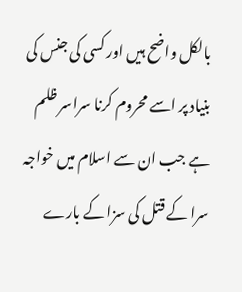بالکل واضح ہیں اور کسی کی جنس کی بنیاد پر اسے محروم کرنا سراسر ظلم ہے جب ان سے اسلام میں خواجہ سرا کے قتل کی سزا کے بارے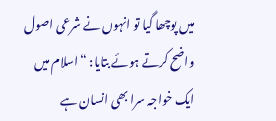میں پوچھا گیا تو انہوں نے شرعی اصول واضح کرتے ہوئے بتایا: “اسلام میں ایک خواجہ سرا بھی انسان ہے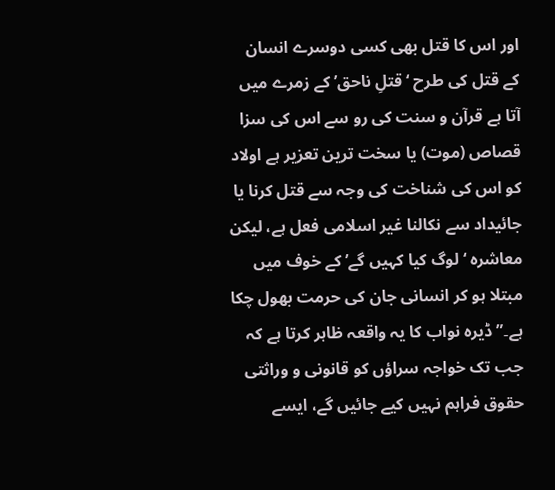اور اس کا قتل بھی کسی دوسرے انسان کے قتل کی طرح ‘قتلِ ناحق’ کے زمرے میں آتا ہے قرآن و سنت کی رو سے اس کی سزا قصاص (موت) یا سخت ترین تعزیر ہے اولاد کو اس کی شناخت کی وجہ سے قتل کرنا یا جائیداد سے نکالنا غیر اسلامی فعل ہے، لیکن معاشرہ ‘لوگ کیا کہیں گے’ کے خوف میں مبتلا ہو کر انسانی جان کی حرمت بھول چکا ہے۔”ڈیرہ نواب کا یہ واقعہ ظاہر کرتا ہے کہ جب تک خواجہ سراؤں کو قانونی و وراثتی حقوق فراہم نہیں کیے جائیں گے، ایسے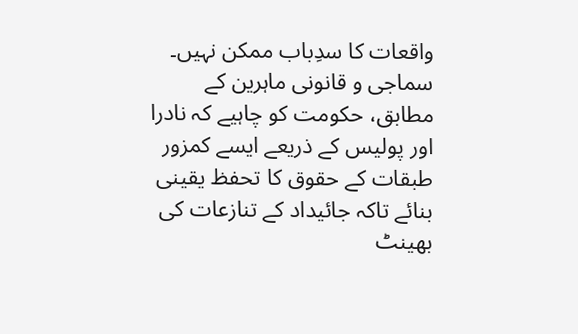واقعات کا سدِباب ممکن نہیں۔ سماجی و قانونی ماہرین کے مطابق، حکومت کو چاہیے کہ نادرا اور پولیس کے ذریعے ایسے کمزور طبقات کے حقوق کا تحفظ یقینی بنائے تاکہ جائیداد کے تنازعات کی بھینٹ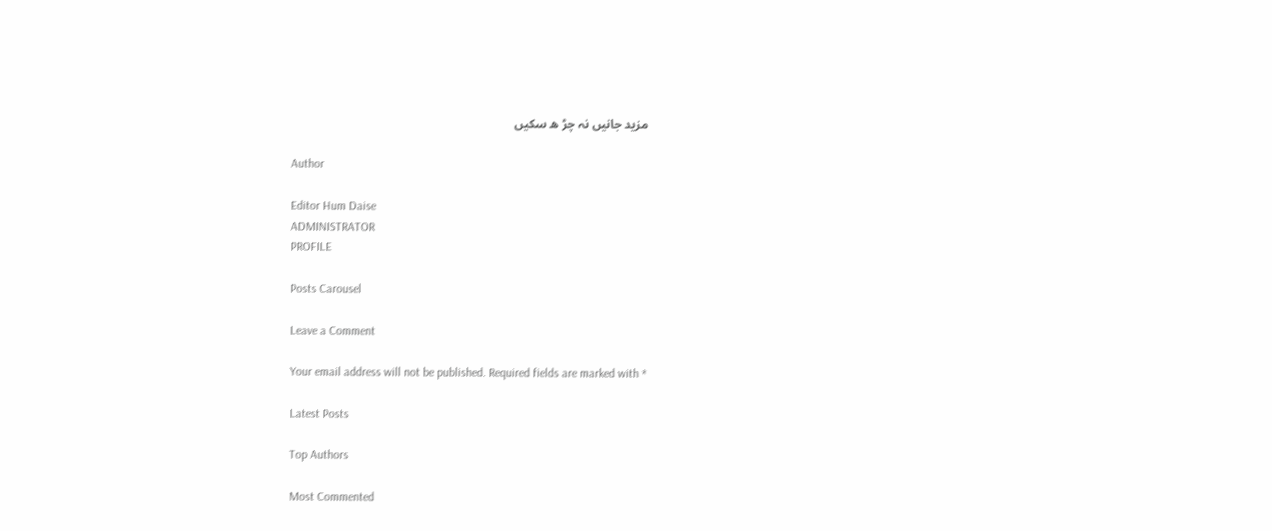مزید جانیں نہ چڑ ھ سکیں

Author

Editor Hum Daise
ADMINISTRATOR
PROFILE

Posts Carousel

Leave a Comment

Your email address will not be published. Required fields are marked with *

Latest Posts

Top Authors

Most Commented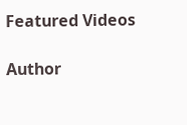Featured Videos

Author